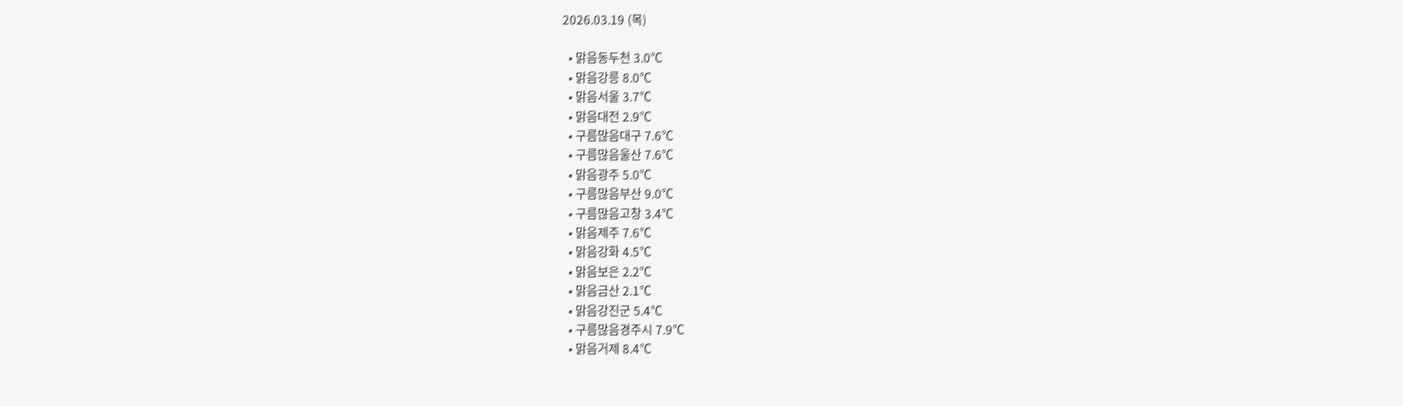2026.03.19 (목)

  • 맑음동두천 3.0℃
  • 맑음강릉 8.0℃
  • 맑음서울 3.7℃
  • 맑음대전 2.9℃
  • 구름많음대구 7.6℃
  • 구름많음울산 7.6℃
  • 맑음광주 5.0℃
  • 구름많음부산 9.0℃
  • 구름많음고창 3.4℃
  • 맑음제주 7.6℃
  • 맑음강화 4.5℃
  • 맑음보은 2.2℃
  • 맑음금산 2.1℃
  • 맑음강진군 5.4℃
  • 구름많음경주시 7.9℃
  • 맑음거제 8.4℃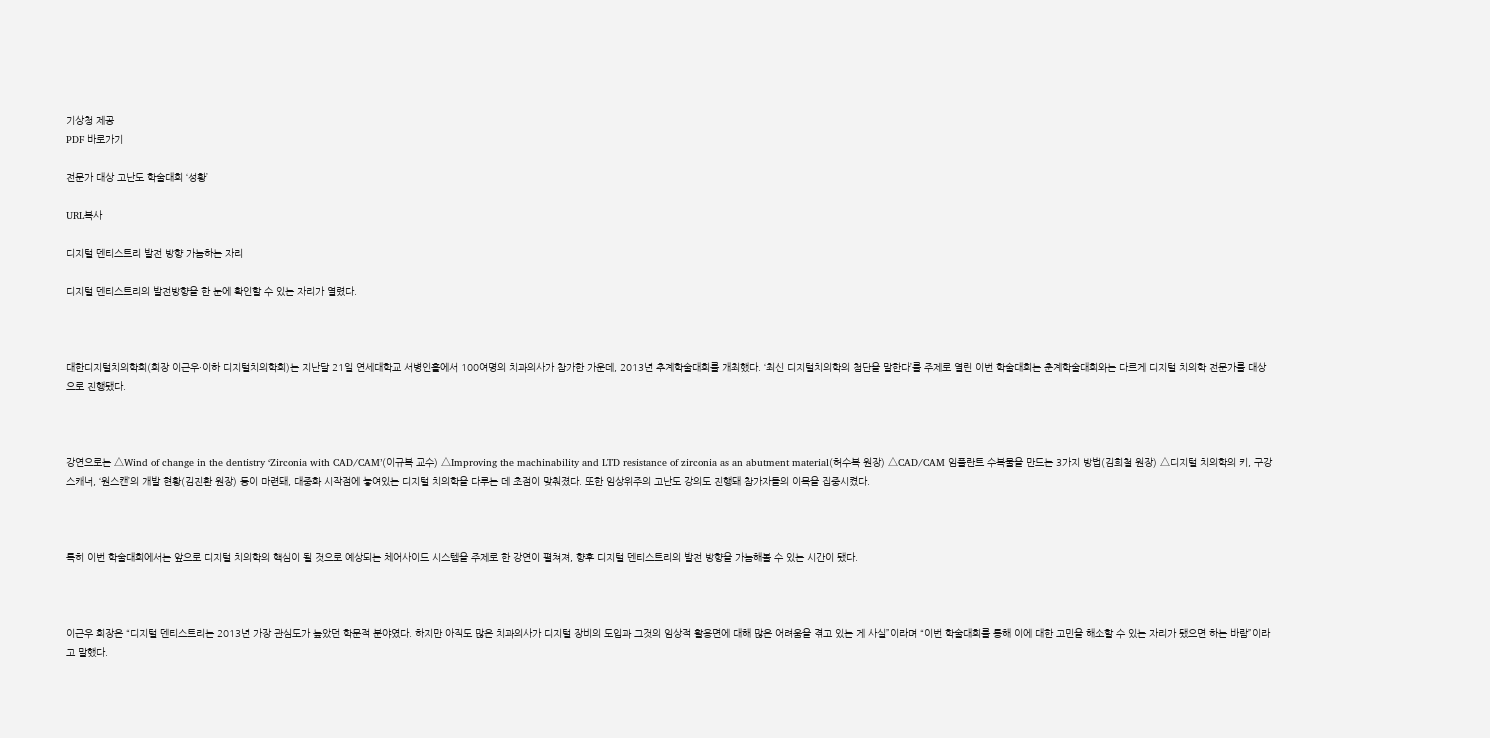기상청 제공
PDF 바로가기

전문가 대상 고난도 학술대회 ‘성황’

URL복사

디지털 덴티스트리 발전 방향 가늠하는 자리

디지털 덴티스트리의 발전방향을 한 눈에 확인할 수 있는 자리가 열렸다.



대한디지털치의학회(회장 이근우·이하 디지털치의학회)는 지난달 21일 연세대학교 서병인홀에서 100여명의 치과의사가 참가한 가운데, 2013년 추계학술대회를 개최했다. ‘최신 디지털치의학의 첨단을 말한다’를 주제로 열린 이번 학술대회는 춘계학술대회와는 다르게 디지털 치의학 전문가를 대상으로 진행됐다.



강연으로는 △Wind of change in the dentistry ‘Zirconia with CAD/CAM’(이규복 교수) △Improving the machinability and LTD resistance of zirconia as an abutment material(허수복 원장) △CAD/CAM 임플란트 수복물을 만드는 3가지 방법(김희철 원장) △디지털 치의학의 키, 구강스캐너, ‘원스캔’의 개발 현황(김진환 원장) 등이 마련돼, 대중화 시작점에 놓여있는 디지털 치의학을 다루는 데 초점이 맞춰졌다. 또한 임상위주의 고난도 강의도 진행돼 참가자들의 이목을 집중시켰다.



특히 이번 학술대회에서는 앞으로 디지털 치의학의 핵심이 될 것으로 예상되는 체어사이드 시스템을 주제로 한 강연이 펼쳐져, 향후 디지털 덴티스트리의 발전 방향을 가늠해볼 수 있는 시간이 됐다.



이근우 회장은 “디지털 덴티스트리는 2013년 가장 관심도가 높았던 학문적 분야였다. 하지만 아직도 많은 치과의사가 디지털 장비의 도입과 그것의 임상적 활용면에 대해 많은 어려움을 겪고 있는 게 사실”이라며 “이번 학술대회를 통해 이에 대한 고민을 해소할 수 있는 자리가 됐으면 하는 바람”이라고 말했다.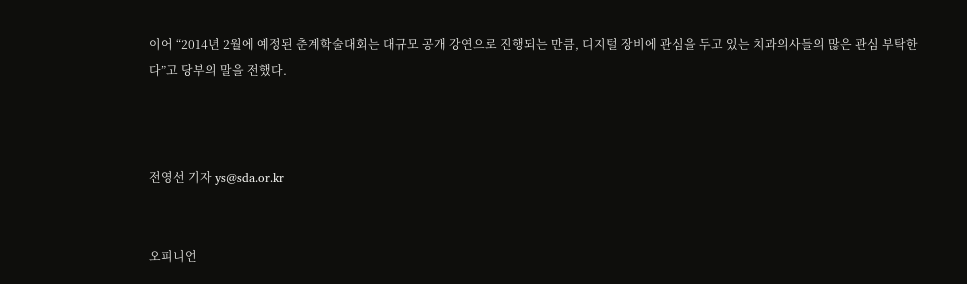이어 “2014년 2월에 예정된 춘계학술대회는 대규모 공개 강연으로 진행되는 만큼, 디지털 장비에 관심을 두고 있는 치과의사들의 많은 관심 부탁한다”고 당부의 말을 전했다.



전영선 기자 ys@sda.or.kr


오피니언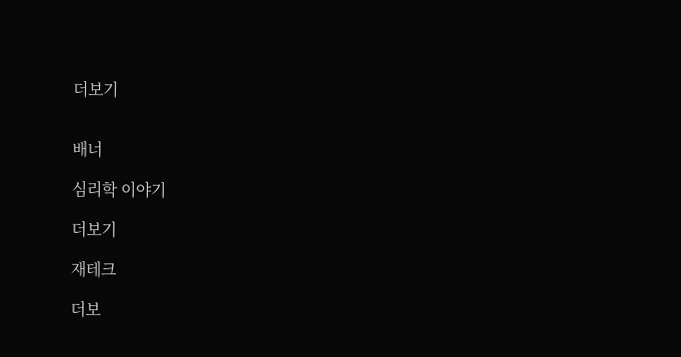더보기


배너

심리학 이야기

더보기

재테크

더보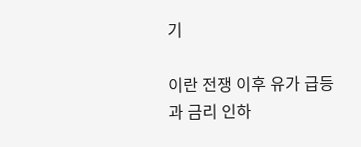기

이란 전쟁 이후 유가 급등과 금리 인하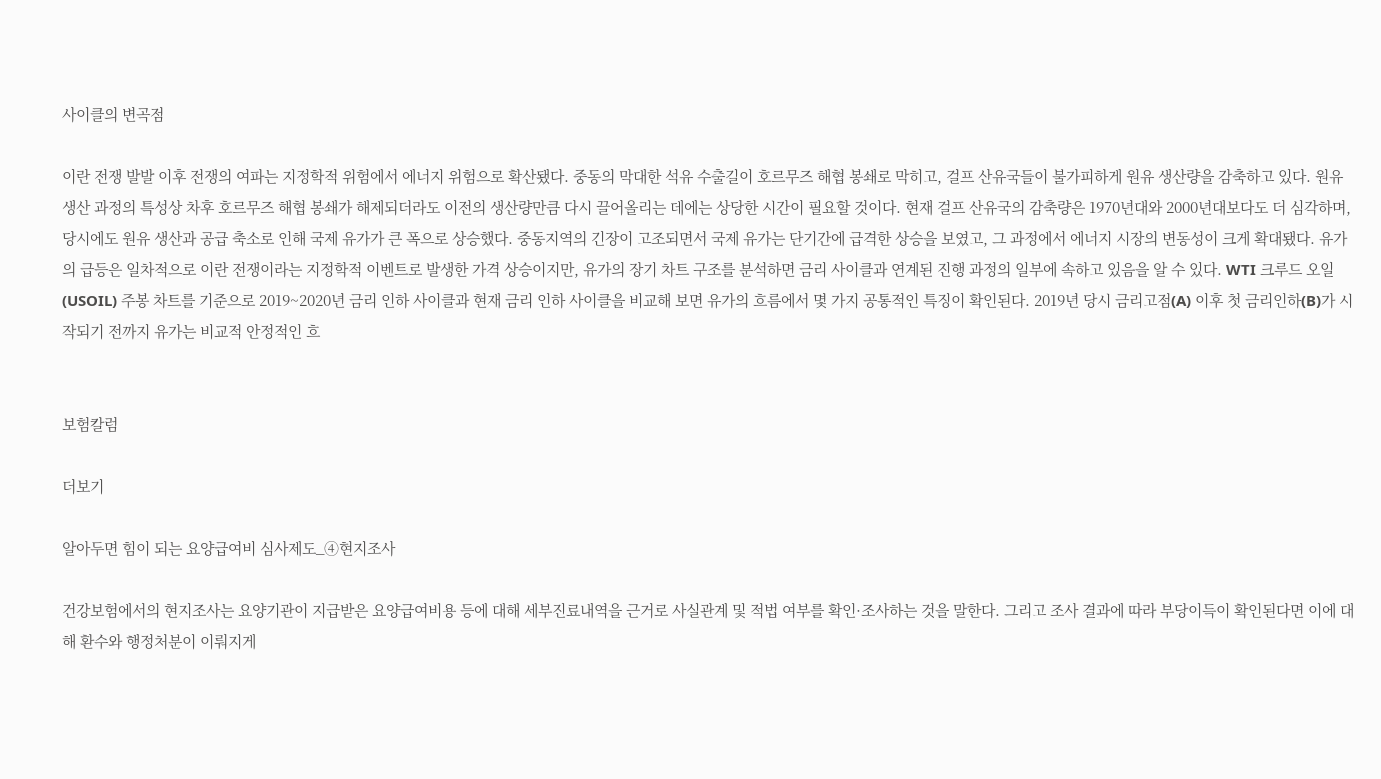사이클의 변곡점

이란 전쟁 발발 이후 전쟁의 여파는 지정학적 위험에서 에너지 위험으로 확산됐다. 중동의 막대한 석유 수출길이 호르무즈 해협 봉쇄로 막히고, 걸프 산유국들이 불가피하게 원유 생산량을 감축하고 있다. 원유 생산 과정의 특성상 차후 호르무즈 해협 봉쇄가 해제되더라도 이전의 생산량만큼 다시 끌어올리는 데에는 상당한 시간이 필요할 것이다. 현재 걸프 산유국의 감축량은 1970년대와 2000년대보다도 더 심각하며, 당시에도 원유 생산과 공급 축소로 인해 국제 유가가 큰 폭으로 상승했다. 중동지역의 긴장이 고조되면서 국제 유가는 단기간에 급격한 상승을 보였고, 그 과정에서 에너지 시장의 변동성이 크게 확대됐다. 유가의 급등은 일차적으로 이란 전쟁이라는 지정학적 이벤트로 발생한 가격 상승이지만, 유가의 장기 차트 구조를 분석하면 금리 사이클과 연계된 진행 과정의 일부에 속하고 있음을 알 수 있다. WTI 크루드 오일(USOIL) 주봉 차트를 기준으로 2019~2020년 금리 인하 사이클과 현재 금리 인하 사이클을 비교해 보면 유가의 흐름에서 몇 가지 공통적인 특징이 확인된다. 2019년 당시 금리고점(A) 이후 첫 금리인하(B)가 시작되기 전까지 유가는 비교적 안정적인 흐


보험칼럼

더보기

알아두면 힘이 되는 요양급여비 심사제도_④현지조사

건강보험에서의 현지조사는 요양기관이 지급받은 요양급여비용 등에 대해 세부진료내역을 근거로 사실관계 및 적법 여부를 확인·조사하는 것을 말한다. 그리고 조사 결과에 따라 부당이득이 확인된다면 이에 대해 환수와 행정처분이 이뤄지게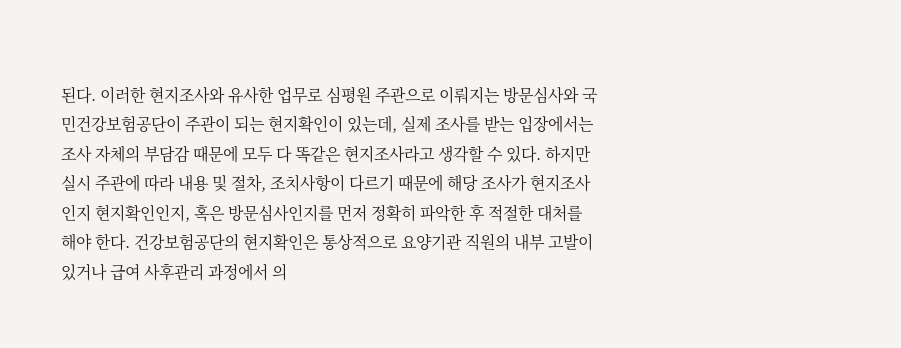된다. 이러한 현지조사와 유사한 업무로 심평원 주관으로 이뤄지는 방문심사와 국민건강보험공단이 주관이 되는 현지확인이 있는데, 실제 조사를 받는 입장에서는 조사 자체의 부담감 때문에 모두 다 똑같은 현지조사라고 생각할 수 있다. 하지만 실시 주관에 따라 내용 및 절차, 조치사항이 다르기 때문에 해당 조사가 현지조사인지 현지확인인지, 혹은 방문심사인지를 먼저 정확히 파악한 후 적절한 대처를 해야 한다. 건강보험공단의 현지확인은 통상적으로 요양기관 직원의 내부 고발이 있거나 급여 사후관리 과정에서 의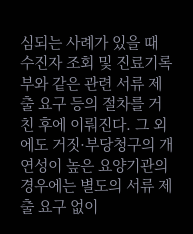심되는 사례가 있을 때 수진자 조회 및 진료기록부와 같은 관련 서류 제출 요구 등의 절차를 거친 후에 이뤄진다. 그 외에도 거짓·부당청구의 개연성이 높은 요양기관의 경우에는 별도의 서류 제출 요구 없이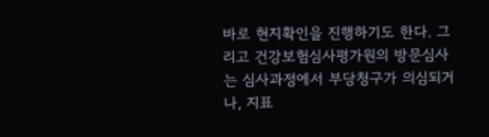바로 현지확인을 진행하기도 한다. 그리고 건강보험심사평가원의 방문심사는 심사과정에서 부당청구가 의심되거나, 지표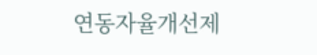연동자율개선제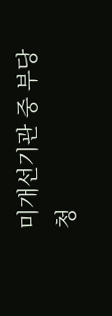미개선기관 중 부당청